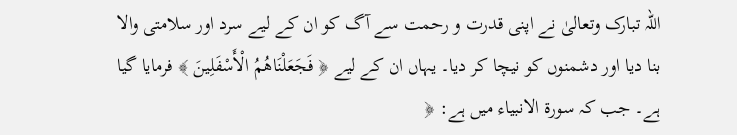اللہ تبارک وتعالیٰ نے اپنی قدرت و رحمت سے آگ کو ان کے لیے سرد اور سلامتی والا بنا دیا اور دشمنوں کو نیچا کر دیا۔ یہاں ان کے لیے ﴿ فَجَعَلْنَاهُمُ الْأَسْفَلِينَ ﴾ فرمایا گیا ہے۔ جب کہ سورۃ الانبیاء میں ہے: ﴿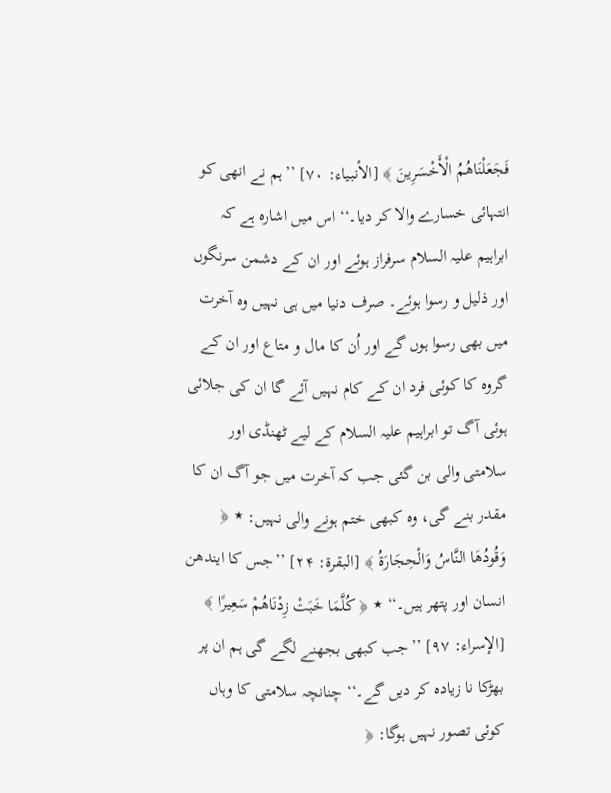فَجَعَلْنَاهُمُ الْأَخْسَرِينَ ﴾ [الأنبیاء: ۷۰] ’’ہم نے انھی کو انتہائی خسارے والا کر دیا۔‘‘ اس میں اشارہ ہے کہ ابراہیم علیہ السلام سرفراز ہوئے اور ان کے دشمن سرنگوں اور ذلیل و رسوا ہوئے۔ صرف دنیا میں ہی نہیں وہ آخرت میں بھی رسوا ہوں گے اور اُن کا مال و متاع اور ان کے گروہ کا کوئی فرد ان کے کام نہیں آئے گا ان کی جلائی ہوئی آگ تو ابراہیم علیہ السلام کے لیے ٹھنڈی اور سلامتی والی بن گئی جب کہ آخرت میں جو آگ ان کا مقدر بنے گی، وہ کبھی ختم ہونے والی نہیں: ٭ ﴿ وَقُودُهَا النَّاسُ وَالْحِجَارَةُ ﴾ [البقرۃ: ۲۴] ’’جس کا ایندھن انسان اور پتھر ہیں۔‘‘ ٭ ﴿ كُلَّمَا خَبَتْ زِدْنَاهُمْ سَعِيرًا ﴾ [الإسراء: ۹۷] ’’جب کبھی بجھنے لگے گی ہم ان پر بھڑکا نا زیادہ کر دیں گے۔‘‘ چنانچہ سلامتی کا وہاں کوئی تصور نہیں ہوگا: ﴿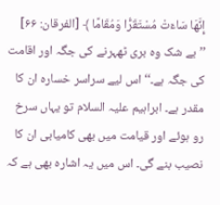إِنَّهَا سَاءَتْ مُسْتَقَرًّا وَمُقَامًا ﴾ [الفرقان: ۶۶] ’’بے شک وہ بری ٹھہرنے کی جگہ اور اقامت کی جگہ ہے۔‘‘ اس لیے سراسر خسارہ ان کا مقدر ہے۔ ابراہیم علیہ السلام تو یہاں سرخ رو ہوئے اور قیامت میں بھی کامیابی ان کا نصیب بنے گی۔ اس میں یہ اشارہ بھی ہے کہ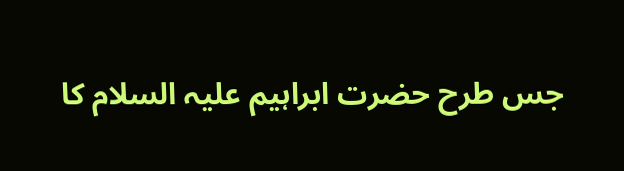جس طرح حضرت ابراہیم علیہ السلام کا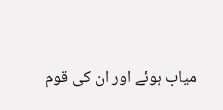میاب ہوئے اور ان کی قوم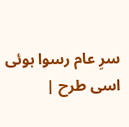سرِ عام رسوا ہوئی اسی طرح |